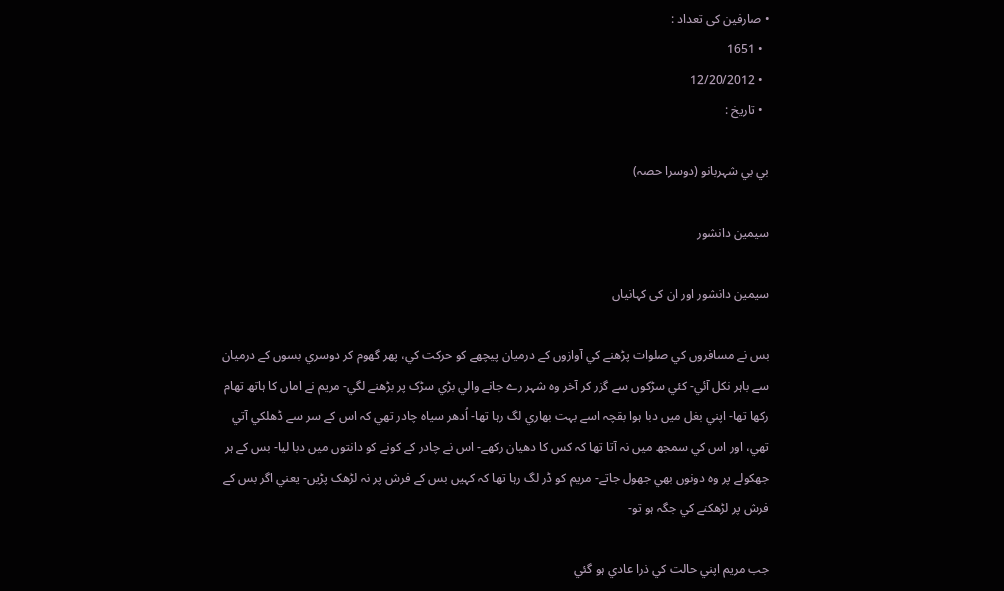• صارفین کی تعداد :
  • 1651
  • 12/20/2012
  • تاريخ :

بي بي شہربانو (دوسرا حصہ)

سیمین دانشور

سیمین دانشور اور ان کی کہانیاں

بس نے مسافروں کي صلوات پڑھنے کي آوازوں کے درميان پيچھے کو حرکت کي، پھر گھوم کر دوسري بسوں کے درميان سے باہر نکل آئي- کئي سڑکوں سے گزر کر آخر وہ شہر رے جانے والي بڑي سڑک پر بڑھنے لگي- مريم نے اماں کا ہاتھ تھام رکھا تھا- اپني بغل ميں دبا ہوا بقچہ اسے بہت بھاري لگ رہا تھا- اُدھر سياہ چادر تھي کہ اس کے سر سے ڈھلکي آتي تھي، اور اس کي سمجھ ميں نہ آتا تھا کہ کس کا دھيان رکھے- اس نے چادر کے کونے کو دانتوں ميں دبا ليا- بس کے ہر جھکولے پر وہ دونوں بھي جھول جاتے- مريم کو ڈر لگ رہا تھا کہ کہيں بس کے فرش پر نہ لڑھک پڑيں- يعني اگر بس کے فرش پر لڑھکنے کي جگہ ہو تو-

جب مريم اپني حالت کي ذرا عادي ہو گئي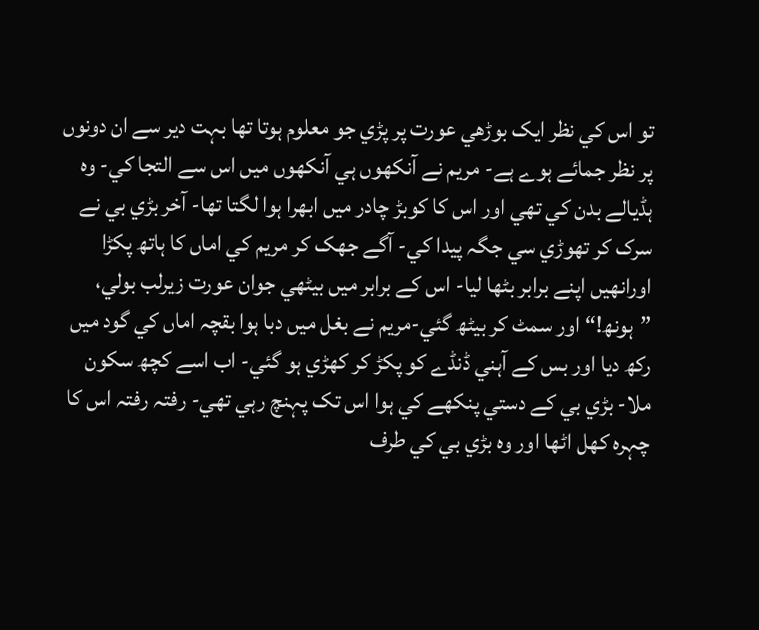تو اس کي نظر ايک بوڑھي عورت پر پڑي جو معلوم ہوتا تھا بہت دير سے ان دونوں پر نظر جمائے ہوے ہے- مريم نے آنکھوں ہي آنکھوں ميں اس سے التجا کي- وہ ہڈيالے بدن کي تھي اور اس کا کوبڑ چادر ميں ابھرا ہوا لگتا تھا- آخر بڑي بي نے سرک کر تھوڑي سي جگہ پيدا کي- آگے جھک کر مريم کي اماں کا ہاتھ پکڑا اورانھيں اپنے برابر بٹھا ليا- اس کے برابر ميں بيٹھي جوان عورت زيرلب بولي، ”ہونھ!“ اور سمٹ کر بيٹھ گئي-مريم نے بغل ميں دبا ہوا بقچہ اماں کي گود ميں رکھ ديا اور بس کے آہني ڈنڈے کو پکڑ کر کھڑي ہو گئي- اب اسے کچھ سکون ملا- بڑي بي کے دستي پنکھے کي ہوا اس تک پہنچ رہي تھي- رفتہ رفتہ اس کا چہرہ کھل اٹھا اور وہ بڑي بي کي طرف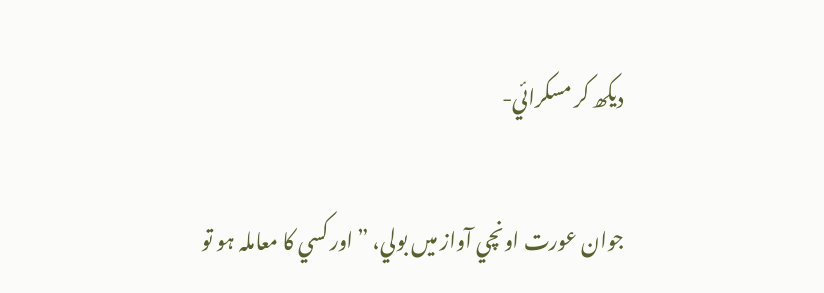ديکھ کر مسکرائي-

جوان عورت اونچي آواز ميں بولي، ”اور کسي کا معاملہ ہو تو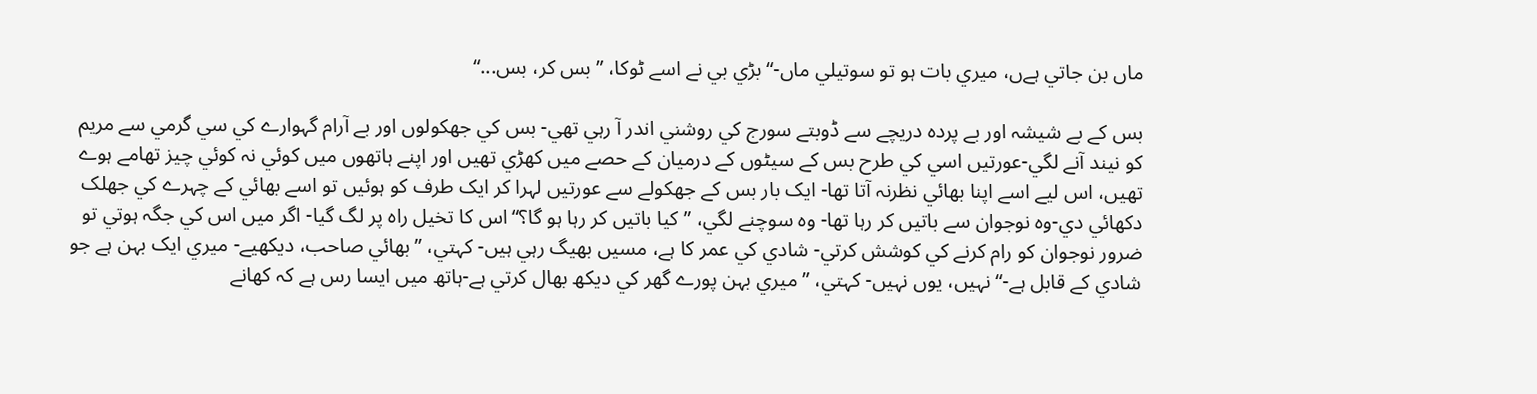ماں بن جاتي ہےں، ميري بات ہو تو سوتيلي ماں-“ بڑي بي نے اسے ٹوکا، ”بس کر، بس...“

بس کے بے شيشہ اور بے پردہ دريچے سے ڈوبتے سورج کي روشني اندر آ رہي تھي- بس کي جھکولوں اور بے آرام گہوارے کي سي گرمي سے مريم کو نيند آنے لگي-عورتيں اسي کي طرح بس کے سيٹوں کے درميان کے حصے ميں کھڑي تھيں اور اپنے ہاتھوں ميں کوئي نہ کوئي چيز تھامے ہوے تھيں، اس ليے اسے اپنا بھائي نظرنہ آتا تھا- ايک بار بس کے جھکولے سے عورتيں لہرا کر ايک طرف کو ہوئيں تو اسے بھائي کے چہرے کي جھلک دکھائي دي-وہ نوجوان سے باتيں کر رہا تھا- وہ سوچنے لگي، ”کيا باتيں کر رہا ہو گا؟“اس کا تخيل راہ پر لگ گيا- اگر ميں اس کي جگہ ہوتي تو ضرور نوجوان کو رام کرنے کي کوشش کرتي- شادي کي عمر کا ہے، مسيں بھيگ رہي ہيں- کہتي، ”بھائي صاحب، ديکھيے- ميري ايک بہن ہے جو شادي کے قابل ہے-“ نہيں، يوں نہيں- کہتي، ”ميري بہن پورے گھر کي ديکھ بھال کرتي ہے-ہاتھ ميں ايسا رس ہے کہ کھانے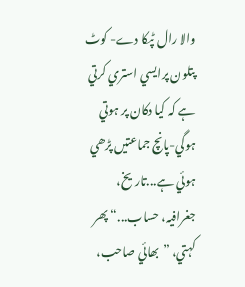والا رال ٹپکا دے- کوٹ پتلون پرايسي استري کرتي ہے کہ کيا دکان پر ہوتي ہوگي-پانچ جماعتيں پڑھي ہوئي ہے...تاريخ، جغرافيہ، حساب...“ پھر کہتي، ”بھائي صاحب،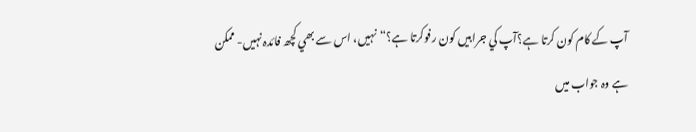آپ کے کام کون کرتا ہے؟آپ کي جرابيں کون رفوکرتا ہے؟“نہيں، اس سے بھي کچھ فائدہ نہيں- ممکن ہے وہ جواب ميں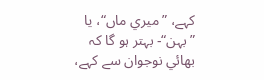کہے، ”ميري ماں“، يا ”بہن“- بہتر ہو گا کہ بھائي نوجوان سے کہے،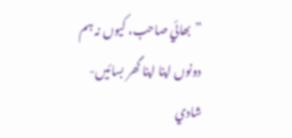”بھائي صاحب، کيوں نہ ہم دونوں اپنا اپنا گھر بسائيں- شادي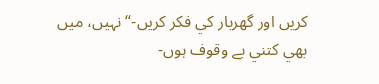کريں اور گھربار کي فکر کريں-“نہيں، ميں بھي کتني بے وقوف ہوں-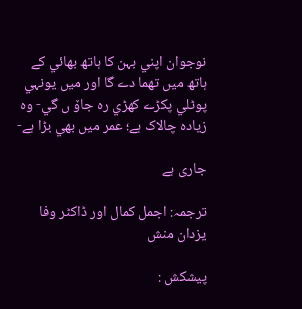نوجوان اپني بہن کا ہاتھ بھائي کے ہاتھ ميں تھما دے گا اور ميں يونہي پوٹلي پکڑے کھڑي رہ جاۆ ں گي- وہ زيادہ چالاک ہے؛ عمر ميں بھي بڑا ہے-

جاری ہے

ترجمہ: اجمل کمال اور ڈاکٹر وفا يزدان منش

پيشکش :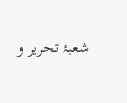شعبۂ تحرير و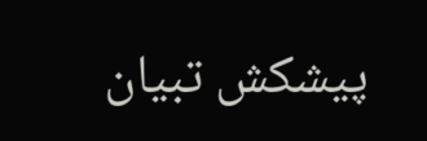پيشکش تبيان